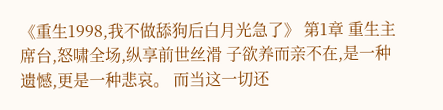《重生1998,我不做舔狗后白月光急了》 第1章 重生主席台,怒啸全场,纵享前世丝滑 子欲养而亲不在,是一种遗憾,更是一种悲哀。 而当这一切还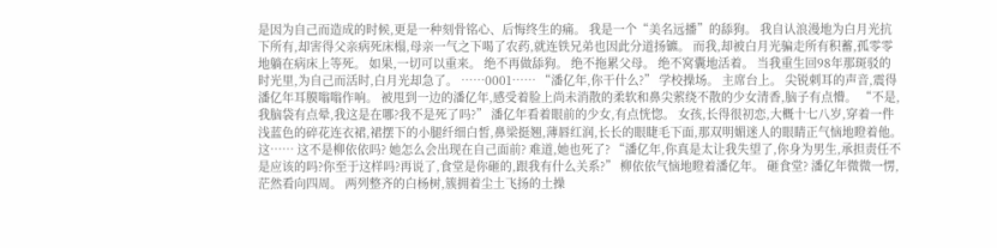是因为自己而造成的时候,更是一种刻骨铭心、后悔终生的痛。 我是一个“美名远播”的舔狗。 我自认浪漫地为白月光抗下所有,却害得父亲病死床榻,母亲一气之下喝了农药,就连铁兄弟也因此分道扬镳。 而我,却被白月光骗走所有积蓄,孤零零地躺在病床上等死。 如果,一切可以重来。 绝不再做舔狗。 绝不拖累父母。 绝不窝囊地活着。 当我重生回98年那斑驳的时光里,为自己而活时,白月光却急了。 ……0001…… “潘亿年,你干什么?” 学校操场。 主席台上。 尖锐刺耳的声音,震得潘亿年耳膜嗡嗡作响。 被甩到一边的潘亿年,感受着脸上尚未消散的柔软和鼻尖萦绕不散的少女清香,脑子有点懵。 “不是,我脑袋有点晕,我这是在哪?我不是死了吗?” 潘亿年看着眼前的少女,有点恍惚。 女孩,长得很初恋,大概十七八岁,穿着一件浅蓝色的碎花连衣裙,裙摆下的小腿纤细白皙,鼻梁挺翘,薄唇红润,长长的眼睫毛下面,那双明媚迷人的眼睛正气恼地瞪着他。 这…… 这不是柳依依吗? 她怎么会出现在自己面前? 难道,她也死了? “潘亿年,你真是太让我失望了,你身为男生,承担责任不是应该的吗?你至于这样吗?再说了,食堂是你砸的,跟我有什么关系?” 柳依依气恼地瞪着潘亿年。 砸食堂? 潘亿年微微一愣,茫然看向四周。 两列整齐的白杨树,簇拥着尘土飞扬的土操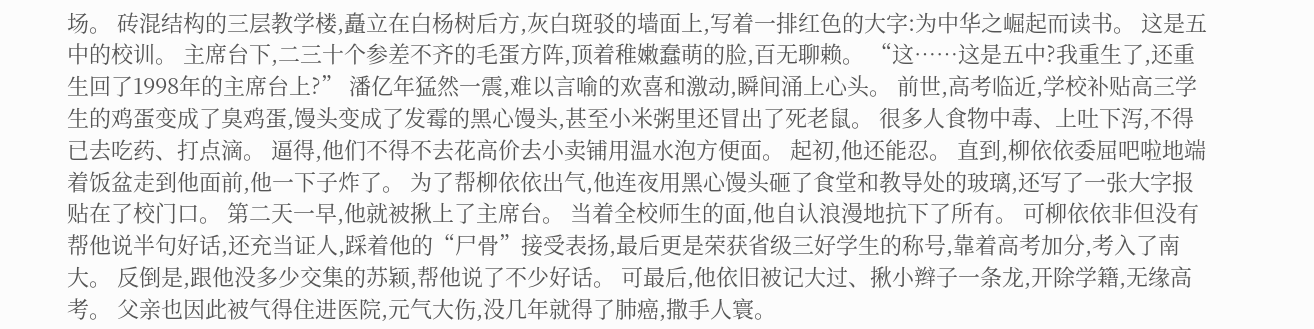场。 砖混结构的三层教学楼,矗立在白杨树后方,灰白斑驳的墙面上,写着一排红色的大字:为中华之崛起而读书。 这是五中的校训。 主席台下,二三十个参差不齐的毛蛋方阵,顶着稚嫩蠢萌的脸,百无聊赖。 “这……这是五中?我重生了,还重生回了1998年的主席台上?” 潘亿年猛然一震,难以言喻的欢喜和激动,瞬间涌上心头。 前世,高考临近,学校补贴高三学生的鸡蛋变成了臭鸡蛋,馒头变成了发霉的黑心馒头,甚至小米粥里还冒出了死老鼠。 很多人食物中毒、上吐下泻,不得已去吃药、打点滴。 逼得,他们不得不去花高价去小卖铺用温水泡方便面。 起初,他还能忍。 直到,柳依依委屈吧啦地端着饭盆走到他面前,他一下子炸了。 为了帮柳依依出气,他连夜用黑心馒头砸了食堂和教导处的玻璃,还写了一张大字报贴在了校门口。 第二天一早,他就被揪上了主席台。 当着全校师生的面,他自认浪漫地抗下了所有。 可柳依依非但没有帮他说半句好话,还充当证人,踩着他的“尸骨”接受表扬,最后更是荣获省级三好学生的称号,靠着高考加分,考入了南大。 反倒是,跟他没多少交集的苏颖,帮他说了不少好话。 可最后,他依旧被记大过、揪小辫子一条龙,开除学籍,无缘高考。 父亲也因此被气得住进医院,元气大伤,没几年就得了肺癌,撒手人寰。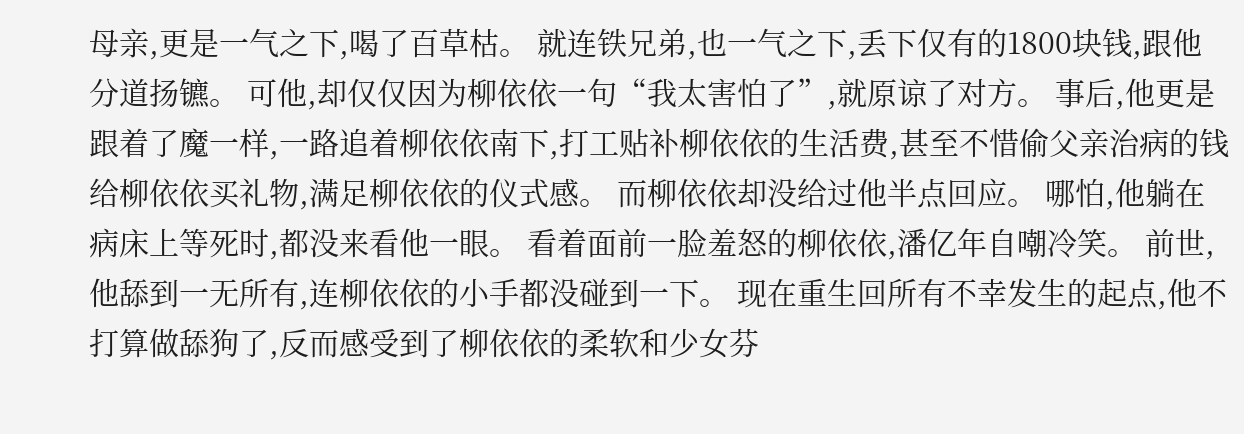母亲,更是一气之下,喝了百草枯。 就连铁兄弟,也一气之下,丢下仅有的1800块钱,跟他分道扬镳。 可他,却仅仅因为柳依依一句“我太害怕了”,就原谅了对方。 事后,他更是跟着了魔一样,一路追着柳依依南下,打工贴补柳依依的生活费,甚至不惜偷父亲治病的钱给柳依依买礼物,满足柳依依的仪式感。 而柳依依却没给过他半点回应。 哪怕,他躺在病床上等死时,都没来看他一眼。 看着面前一脸羞怒的柳依依,潘亿年自嘲冷笑。 前世,他舔到一无所有,连柳依依的小手都没碰到一下。 现在重生回所有不幸发生的起点,他不打算做舔狗了,反而感受到了柳依依的柔软和少女芬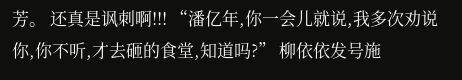芳。 还真是讽刺啊!!! “潘亿年,你一会儿就说,我多次劝说你,你不听,才去砸的食堂,知道吗?” 柳依依发号施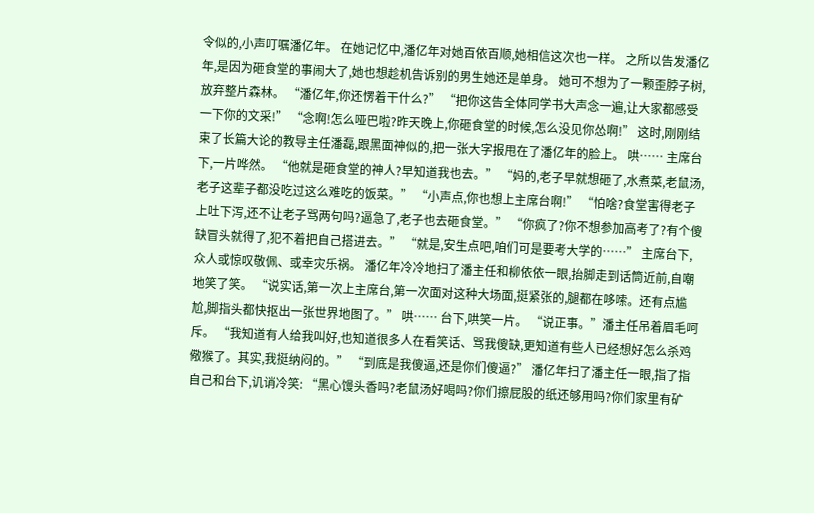令似的,小声叮嘱潘亿年。 在她记忆中,潘亿年对她百依百顺,她相信这次也一样。 之所以告发潘亿年,是因为砸食堂的事闹大了,她也想趁机告诉别的男生她还是单身。 她可不想为了一颗歪脖子树,放弃整片森林。 “潘亿年,你还愣着干什么?” “把你这告全体同学书大声念一遍,让大家都感受一下你的文采!” “念啊!怎么哑巴啦?昨天晚上,你砸食堂的时候,怎么没见你怂啊!” 这时,刚刚结束了长篇大论的教导主任潘磊,跟黑面神似的,把一张大字报甩在了潘亿年的脸上。 哄…… 主席台下,一片哗然。 “他就是砸食堂的神人?早知道我也去。” “妈的,老子早就想砸了,水煮菜,老鼠汤,老子这辈子都没吃过这么难吃的饭菜。” “小声点,你也想上主席台啊!” “怕啥?食堂害得老子上吐下泻,还不让老子骂两句吗?逼急了,老子也去砸食堂。” “你疯了?你不想参加高考了?有个傻缺冒头就得了,犯不着把自己搭进去。” “就是,安生点吧,咱们可是要考大学的……” 主席台下,众人或惊叹敬佩、或幸灾乐祸。 潘亿年冷冷地扫了潘主任和柳依依一眼,抬脚走到话筒近前,自嘲地笑了笑。 “说实话,第一次上主席台,第一次面对这种大场面,挺紧张的,腿都在哆嗦。还有点尴尬,脚指头都快抠出一张世界地图了。” 哄…… 台下,哄笑一片。 “说正事。”潘主任吊着眉毛呵斥。 “我知道有人给我叫好,也知道很多人在看笑话、骂我傻缺,更知道有些人已经想好怎么杀鸡儆猴了。其实,我挺纳闷的。” “到底是我傻逼,还是你们傻逼?” 潘亿年扫了潘主任一眼,指了指自己和台下,讥诮冷笑: “黑心馒头香吗?老鼠汤好喝吗?你们擦屁股的纸还够用吗?你们家里有矿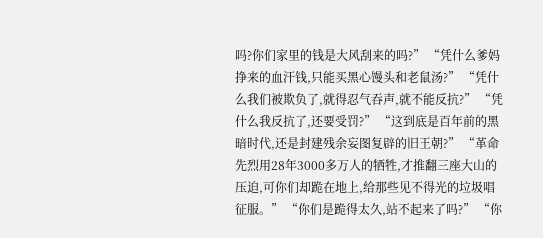吗?你们家里的钱是大风刮来的吗?” “凭什么爹妈挣来的血汗钱,只能买黑心馒头和老鼠汤?” “凭什么我们被欺负了,就得忍气吞声,就不能反抗?” “凭什么我反抗了,还要受罚?” “这到底是百年前的黑暗时代,还是封建残余妄图复辟的旧王朝?” “革命先烈用28年3000多万人的牺牲,才推翻三座大山的压迫,可你们却跪在地上,给那些见不得光的垃圾唱征服。” “你们是跪得太久,站不起来了吗?” “你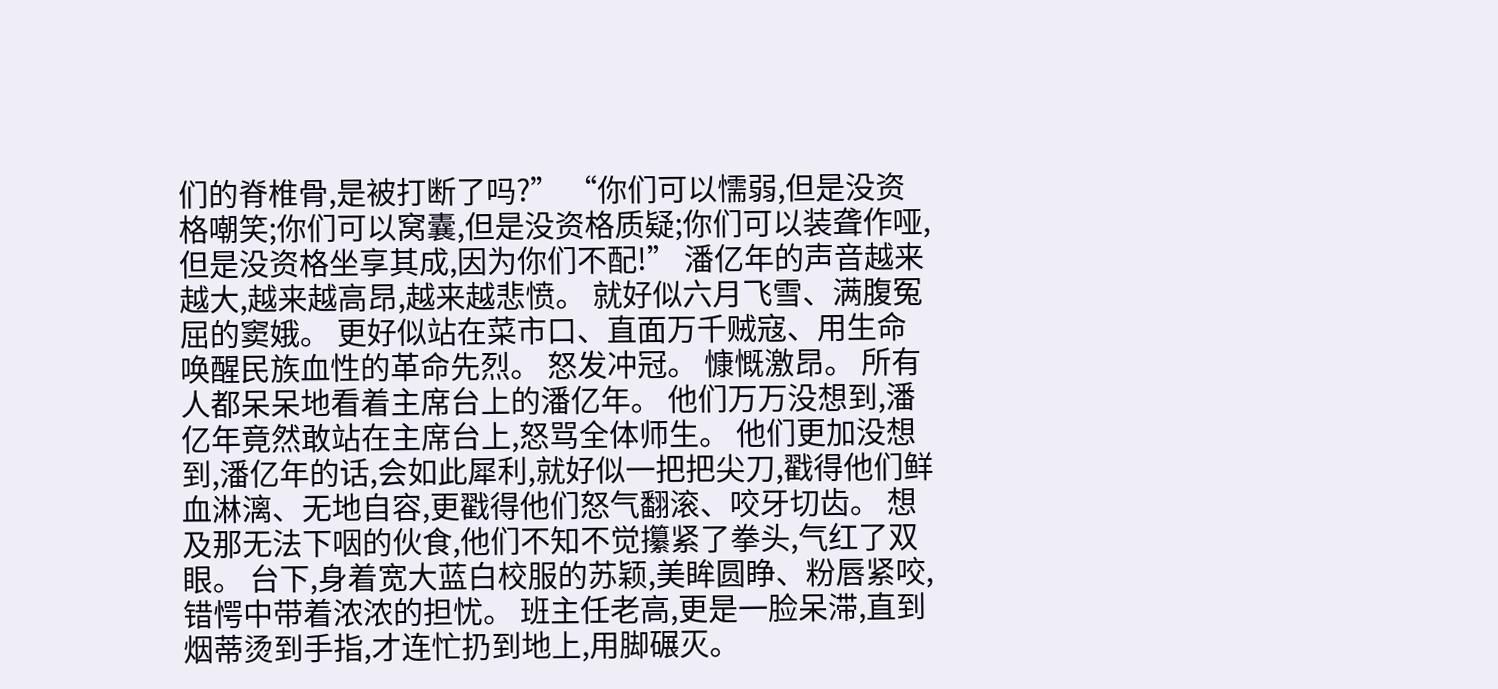们的脊椎骨,是被打断了吗?” “你们可以懦弱,但是没资格嘲笑;你们可以窝囊,但是没资格质疑;你们可以装聋作哑,但是没资格坐享其成,因为你们不配!” 潘亿年的声音越来越大,越来越高昂,越来越悲愤。 就好似六月飞雪、满腹冤屈的窦娥。 更好似站在菜市口、直面万千贼寇、用生命唤醒民族血性的革命先烈。 怒发冲冠。 慷慨激昂。 所有人都呆呆地看着主席台上的潘亿年。 他们万万没想到,潘亿年竟然敢站在主席台上,怒骂全体师生。 他们更加没想到,潘亿年的话,会如此犀利,就好似一把把尖刀,戳得他们鲜血淋漓、无地自容,更戳得他们怒气翻滚、咬牙切齿。 想及那无法下咽的伙食,他们不知不觉攥紧了拳头,气红了双眼。 台下,身着宽大蓝白校服的苏颖,美眸圆睁、粉唇紧咬,错愕中带着浓浓的担忧。 班主任老高,更是一脸呆滞,直到烟蒂烫到手指,才连忙扔到地上,用脚碾灭。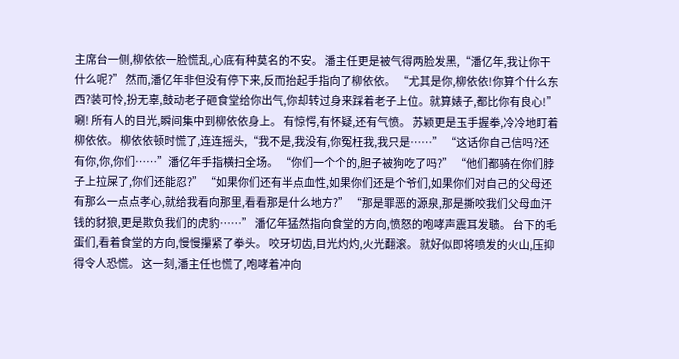主席台一侧,柳依依一脸慌乱,心底有种莫名的不安。 潘主任更是被气得两脸发黑,“潘亿年,我让你干什么呢?” 然而,潘亿年非但没有停下来,反而抬起手指向了柳依依。 “尤其是你,柳依依!你算个什么东西?装可怜,扮无辜,鼓动老子砸食堂给你出气,你却转过身来踩着老子上位。就算婊子,都比你有良心!” 唰! 所有人的目光,瞬间集中到柳依依身上。 有惊愕,有怀疑,还有气愤。 苏颖更是玉手握拳,冷冷地盯着柳依依。 柳依依顿时慌了,连连摇头,“我不是,我没有,你冤枉我,我只是……” “这话你自己信吗?还有你,你,你们……”潘亿年手指横扫全场。 “你们一个个的,胆子被狗吃了吗?” “他们都骑在你们脖子上拉屎了,你们还能忍?” “如果你们还有半点血性,如果你们还是个爷们,如果你们对自己的父母还有那么一点点孝心,就给我看向那里,看看那是什么地方?” “那是罪恶的源泉,那是撕咬我们父母血汗钱的豺狼,更是欺负我们的虎豹……” 潘亿年猛然指向食堂的方向,愤怒的咆哮声震耳发聩。 台下的毛蛋们,看着食堂的方向,慢慢攥紧了拳头。 咬牙切齿,目光灼灼,火光翻滚。 就好似即将喷发的火山,压抑得令人恐慌。 这一刻,潘主任也慌了,咆哮着冲向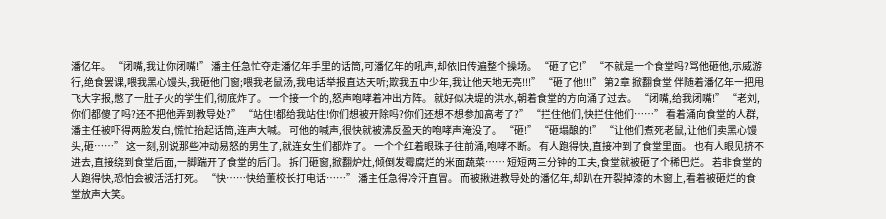潘亿年。 “闭嘴,我让你闭嘴!” 潘主任急忙夺走潘亿年手里的话筒,可潘亿年的吼声,却依旧传遍整个操场。 “砸了它!” “不就是一个食堂吗?骂他砸他,示威游行,绝食罢课,喂我黑心馒头,我砸他门窗;喂我老鼠汤,我电话举报直达天听;欺我五中少年,我让他天地无亮!!!” “砸了他!!!” 第2章 掀翻食堂 伴随着潘亿年一把甩飞大字报,憋了一肚子火的学生们,彻底炸了。 一个接一个的,怒声咆哮着冲出方阵。 就好似决堤的洪水,朝着食堂的方向涌了过去。 “闭嘴,给我闭嘴!” “老刘,你们都傻了吗?还不把他弄到教导处?” “站住!都给我站住!你们想被开除吗?你们还想不想参加高考了?” “拦住他们,快拦住他们……” 看着涌向食堂的人群,潘主任被吓得两脸发白,慌忙抬起话筒,连声大喊。 可他的喊声,很快就被沸反盈天的咆哮声淹没了。 “砸!” “砸塌酿的!” “让他们煮死老鼠,让他们卖黑心馒头,砸……” 这一刻,别说那些冲动易怒的男生了,就连女生们都炸了。 一个个红着眼珠子往前涌,咆哮不断。 有人跑得快,直接冲到了食堂里面。 也有人眼见挤不进去,直接绕到食堂后面,一脚踹开了食堂的后门。 拆门砸窗,掀翻炉灶,倾倒发霉腐烂的米面蔬菜…… 短短两三分钟的工夫,食堂就被砸了个稀巴烂。 若非食堂的人跑得快,恐怕会被活活打死。 “快……快给董校长打电话……” 潘主任急得冷汗直冒。 而被揪进教导处的潘亿年,却趴在开裂掉漆的木窗上,看着被砸烂的食堂放声大笑。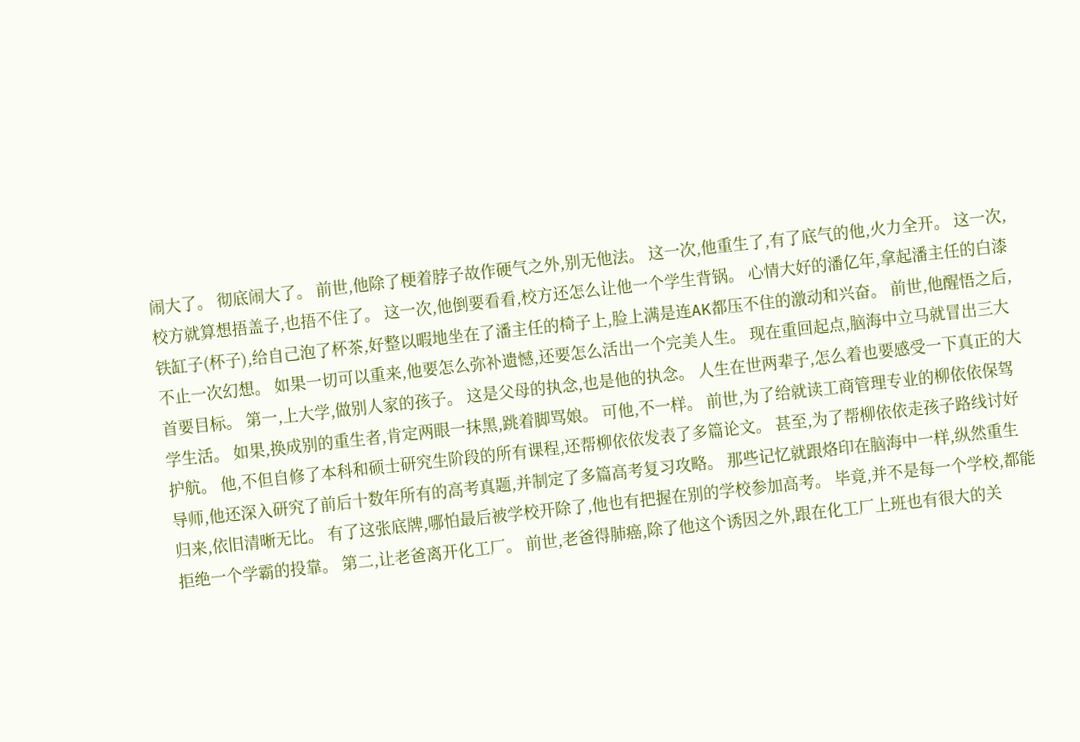闹大了。 彻底闹大了。 前世,他除了梗着脖子故作硬气之外,别无他法。 这一次,他重生了,有了底气的他,火力全开。 这一次,校方就算想捂盖子,也捂不住了。 这一次,他倒要看看,校方还怎么让他一个学生背锅。 心情大好的潘亿年,拿起潘主任的白漆铁缸子(杯子),给自己泡了杯茶,好整以暇地坐在了潘主任的椅子上,脸上满是连AK都压不住的激动和兴奋。 前世,他醒悟之后,不止一次幻想。 如果一切可以重来,他要怎么弥补遗憾,还要怎么活出一个完美人生。 现在重回起点,脑海中立马就冒出三大首要目标。 第一,上大学,做别人家的孩子。 这是父母的执念,也是他的执念。 人生在世两辈子,怎么着也要感受一下真正的大学生活。 如果,换成别的重生者,肯定两眼一抹黑,跳着脚骂娘。 可他,不一样。 前世,为了给就读工商管理专业的柳依依保驾护航。 他,不但自修了本科和硕士研究生阶段的所有课程,还帮柳依依发表了多篇论文。 甚至,为了帮柳依依走孩子路线讨好导师,他还深入研究了前后十数年所有的高考真题,并制定了多篇高考复习攻略。 那些记忆就跟烙印在脑海中一样,纵然重生归来,依旧清晰无比。 有了这张底牌,哪怕最后被学校开除了,他也有把握在别的学校参加高考。 毕竟,并不是每一个学校,都能拒绝一个学霸的投靠。 第二,让老爸离开化工厂。 前世,老爸得肺癌,除了他这个诱因之外,跟在化工厂上班也有很大的关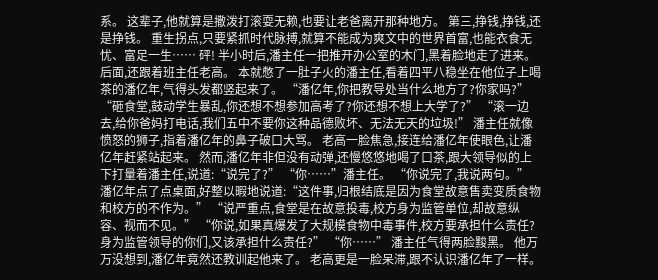系。 这辈子,他就算是撒泼打滚耍无赖,也要让老爸离开那种地方。 第三,挣钱,挣钱,还是挣钱。 重生拐点,只要紧抓时代脉搏,就算不能成为爽文中的世界首富,也能衣食无忧、富足一生…… 砰! 半小时后,潘主任一把推开办公室的木门,黑着脸地走了进来。 后面,还跟着班主任老高。 本就憋了一肚子火的潘主任,看着四平八稳坐在他位子上喝茶的潘亿年,气得头发都竖起来了。 “潘亿年,你把教导处当什么地方了?你家吗?” “砸食堂,鼓动学生暴乱,你还想不想参加高考了?你还想不想上大学了?” “滚一边去,给你爸妈打电话,我们五中不要你这种品德败坏、无法无天的垃圾!” 潘主任就像愤怒的狮子,指着潘亿年的鼻子破口大骂。 老高一脸焦急,接连给潘亿年使眼色,让潘亿年赶紧站起来。 然而,潘亿年非但没有动弹,还慢悠悠地喝了口茶,跟大领导似的上下打量着潘主任,说道:“说完了?” “你……”潘主任。 “你说完了,我说两句。” 潘亿年点了点桌面,好整以暇地说道:“这件事,归根结底是因为食堂故意售卖变质食物和校方的不作为。” “说严重点,食堂是在故意投毒,校方身为监管单位,却故意纵容、视而不见。” “你说,如果真爆发了大规模食物中毒事件,校方要承担什么责任?身为监管领导的你们,又该承担什么责任?” “你……” 潘主任气得两脸黢黑。 他万万没想到,潘亿年竟然还教训起他来了。 老高更是一脸呆滞,跟不认识潘亿年了一样。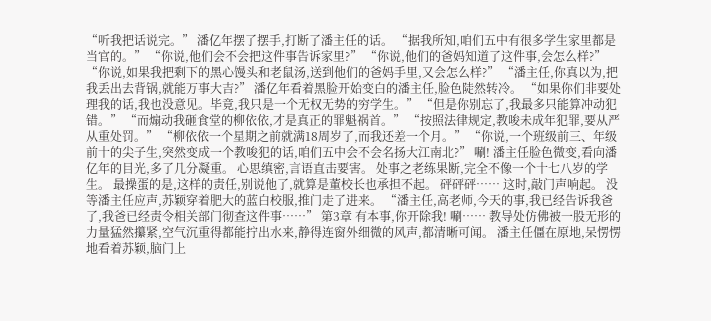“听我把话说完。” 潘亿年摆了摆手,打断了潘主任的话。 “据我所知,咱们五中有很多学生家里都是当官的。” “你说,他们会不会把这件事告诉家里?” “你说,他们的爸妈知道了这件事,会怎么样?” “你说,如果我把剩下的黑心馒头和老鼠汤,送到他们的爸妈手里,又会怎么样?” “潘主任,你真以为,把我丢出去背锅,就能万事大吉?” 潘亿年看着黑脸开始变白的潘主任,脸色陡然转冷。 “如果你们非要处理我的话,我也没意见。毕竟,我只是一个无权无势的穷学生。” “但是你别忘了,我最多只能算冲动犯错。” “而煽动我砸食堂的柳依依,才是真正的罪魁祸首。” “按照法律规定,教唆未成年犯罪,要从严从重处罚。” “柳依依一个星期之前就满18周岁了,而我还差一个月。” “你说,一个班级前三、年级前十的尖子生,突然变成一个教唆犯的话,咱们五中会不会名扬大江南北?” 唰! 潘主任脸色微变,看向潘亿年的目光,多了几分凝重。 心思缜密,言语直击要害。 处事之老练果断,完全不像一个十七八岁的学生。 最操蛋的是,这样的责任,别说他了,就算是董校长也承担不起。 砰砰砰…… 这时,敲门声响起。 没等潘主任应声,苏颖穿着肥大的蓝白校服,推门走了进来。 “潘主任,高老师,今天的事,我已经告诉我爸了,我爸已经责令相关部门彻查这件事……” 第3章 有本事,你开除我! 唰…… 教导处仿佛被一股无形的力量猛然攥紧,空气沉重得都能拧出水来,静得连窗外细微的风声,都清晰可闻。 潘主任僵在原地,呆愣愣地看着苏颖,脑门上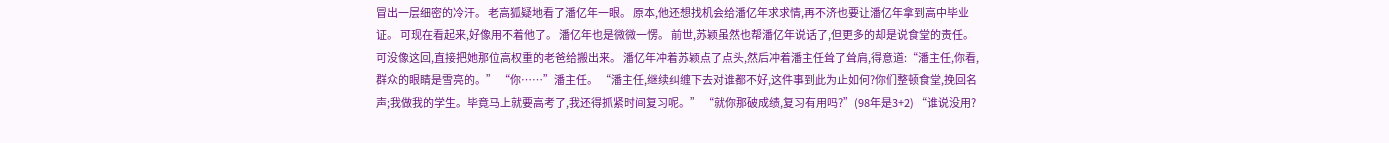冒出一层细密的冷汗。 老高狐疑地看了潘亿年一眼。 原本,他还想找机会给潘亿年求求情,再不济也要让潘亿年拿到高中毕业证。 可现在看起来,好像用不着他了。 潘亿年也是微微一愣。 前世,苏颖虽然也帮潘亿年说话了,但更多的却是说食堂的责任。 可没像这回,直接把她那位高权重的老爸给搬出来。 潘亿年冲着苏颖点了点头,然后冲着潘主任耸了耸肩,得意道:“潘主任,你看,群众的眼睛是雪亮的。” “你……”潘主任。 “潘主任,继续纠缠下去对谁都不好,这件事到此为止如何?你们整顿食堂,挽回名声;我做我的学生。毕竟马上就要高考了,我还得抓紧时间复习呢。” “就你那破成绩,复习有用吗?”(98年是3+2) “谁说没用?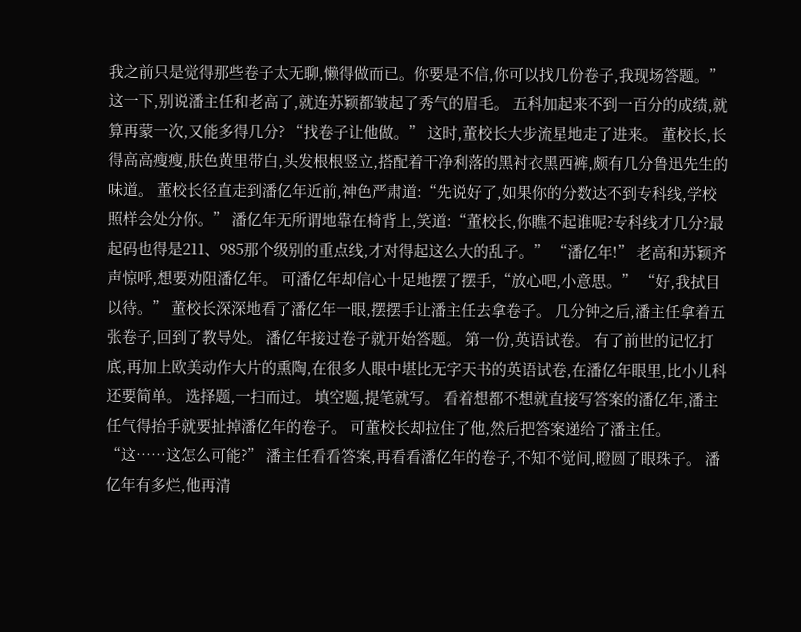我之前只是觉得那些卷子太无聊,懒得做而已。你要是不信,你可以找几份卷子,我现场答题。” 这一下,别说潘主任和老高了,就连苏颖都皱起了秀气的眉毛。 五科加起来不到一百分的成绩,就算再蒙一次,又能多得几分? “找卷子让他做。” 这时,董校长大步流星地走了进来。 董校长,长得高高瘦瘦,肤色黄里带白,头发根根竖立,搭配着干净利落的黑衬衣黑西裤,颇有几分鲁迅先生的味道。 董校长径直走到潘亿年近前,神色严肃道:“先说好了,如果你的分数达不到专科线,学校照样会处分你。” 潘亿年无所谓地靠在椅背上,笑道:“董校长,你瞧不起谁呢?专科线才几分?最起码也得是211、985那个级别的重点线,才对得起这么大的乱子。” “潘亿年!” 老高和苏颖齐声惊呼,想要劝阻潘亿年。 可潘亿年却信心十足地摆了摆手,“放心吧,小意思。” “好,我拭目以待。” 董校长深深地看了潘亿年一眼,摆摆手让潘主任去拿卷子。 几分钟之后,潘主任拿着五张卷子,回到了教导处。 潘亿年接过卷子就开始答题。 第一份,英语试卷。 有了前世的记忆打底,再加上欧美动作大片的熏陶,在很多人眼中堪比无字天书的英语试卷,在潘亿年眼里,比小儿科还要简单。 选择题,一扫而过。 填空题,提笔就写。 看着想都不想就直接写答案的潘亿年,潘主任气得抬手就要扯掉潘亿年的卷子。 可董校长却拉住了他,然后把答案递给了潘主任。 “这……这怎么可能?” 潘主任看看答案,再看看潘亿年的卷子,不知不觉间,瞪圆了眼珠子。 潘亿年有多烂,他再清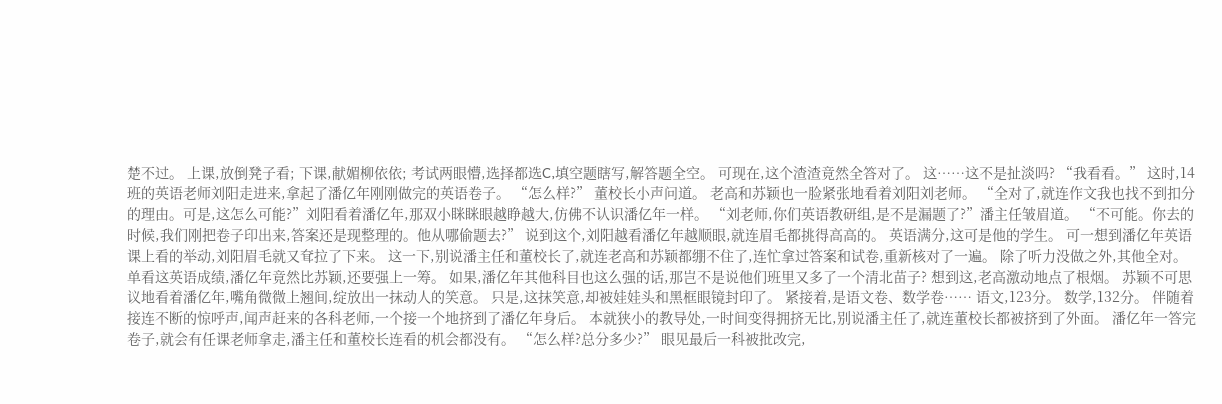楚不过。 上课,放倒凳子看; 下课,献媚柳依依; 考试两眼懵,选择都选C,填空题瞎写,解答题全空。 可现在,这个渣渣竟然全答对了。 这……这不是扯淡吗? “我看看。” 这时,14班的英语老师刘阳走进来,拿起了潘亿年刚刚做完的英语卷子。 “怎么样?” 董校长小声问道。 老高和苏颖也一脸紧张地看着刘阳刘老师。 “全对了,就连作文我也找不到扣分的理由。可是,这怎么可能?”刘阳看着潘亿年,那双小眯眯眼越睁越大,仿佛不认识潘亿年一样。 “刘老师,你们英语教研组,是不是漏题了?”潘主任皱眉道。 “不可能。你去的时候,我们刚把卷子印出来,答案还是现整理的。他从哪偷题去?” 说到这个,刘阳越看潘亿年越顺眼,就连眉毛都挑得高高的。 英语满分,这可是他的学生。 可一想到潘亿年英语课上看的举动,刘阳眉毛就又耷拉了下来。 这一下,别说潘主任和董校长了,就连老高和苏颖都绷不住了,连忙拿过答案和试卷,重新核对了一遍。 除了听力没做之外,其他全对。 单看这英语成绩,潘亿年竟然比苏颖,还要强上一筹。 如果,潘亿年其他科目也这么强的话,那岂不是说他们班里又多了一个清北苗子? 想到这,老高激动地点了根烟。 苏颖不可思议地看着潘亿年,嘴角微微上翘间,绽放出一抹动人的笑意。 只是,这抹笑意,却被娃娃头和黑框眼镜封印了。 紧接着,是语文卷、数学卷…… 语文,123分。 数学,132分。 伴随着接连不断的惊呼声,闻声赶来的各科老师,一个接一个地挤到了潘亿年身后。 本就狭小的教导处,一时间变得拥挤无比,别说潘主任了,就连董校长都被挤到了外面。 潘亿年一答完卷子,就会有任课老师拿走,潘主任和董校长连看的机会都没有。 “怎么样?总分多少?” 眼见最后一科被批改完,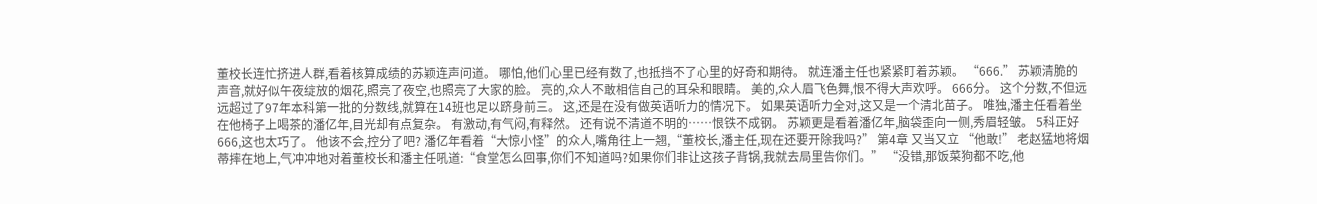董校长连忙挤进人群,看着核算成绩的苏颖连声问道。 哪怕,他们心里已经有数了,也抵挡不了心里的好奇和期待。 就连潘主任也紧紧盯着苏颖。 “666.” 苏颖清脆的声音,就好似午夜绽放的烟花,照亮了夜空,也照亮了大家的脸。 亮的,众人不敢相信自己的耳朵和眼睛。 美的,众人眉飞色舞,恨不得大声欢呼。 666分。 这个分数,不但远远超过了97年本科第一批的分数线,就算在14班也足以跻身前三。 这,还是在没有做英语听力的情况下。 如果英语听力全对,这又是一个清北苗子。 唯独,潘主任看着坐在他椅子上喝茶的潘亿年,目光却有点复杂。 有激动,有气闷,有释然。 还有说不清道不明的……恨铁不成钢。 苏颖更是看着潘亿年,脑袋歪向一侧,秀眉轻皱。 5科正好666,这也太巧了。 他该不会,控分了吧? 潘亿年看着“大惊小怪”的众人,嘴角往上一翘,“董校长,潘主任,现在还要开除我吗?” 第4章 又当又立 “他敢!” 老赵猛地将烟蒂摔在地上,气冲冲地对着董校长和潘主任吼道:“食堂怎么回事,你们不知道吗?如果你们非让这孩子背锅,我就去局里告你们。” “没错,那饭菜狗都不吃,他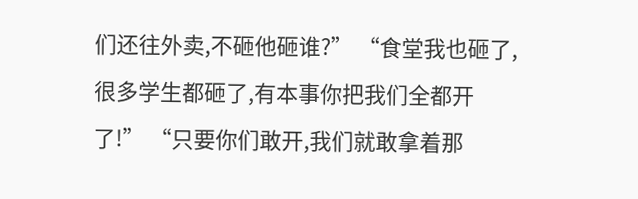们还往外卖,不砸他砸谁?” “食堂我也砸了,很多学生都砸了,有本事你把我们全都开了!” “只要你们敢开,我们就敢拿着那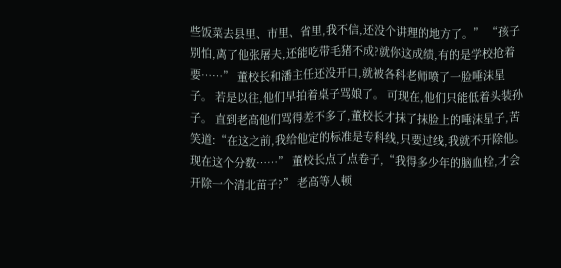些饭菜去县里、市里、省里,我不信,还没个讲理的地方了。” “孩子别怕,离了他张屠夫,还能吃带毛猪不成?就你这成绩,有的是学校抢着要……” 董校长和潘主任还没开口,就被各科老师喷了一脸唾沫星子。 若是以往,他们早拍着桌子骂娘了。 可现在,他们只能低着头装孙子。 直到老高他们骂得差不多了,董校长才抹了抹脸上的唾沫星子,苦笑道:“在这之前,我给他定的标准是专科线,只要过线,我就不开除他。现在这个分数……” 董校长点了点卷子,“我得多少年的脑血栓,才会开除一个清北苗子?” 老高等人顿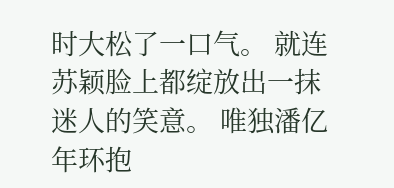时大松了一口气。 就连苏颖脸上都绽放出一抹迷人的笑意。 唯独潘亿年环抱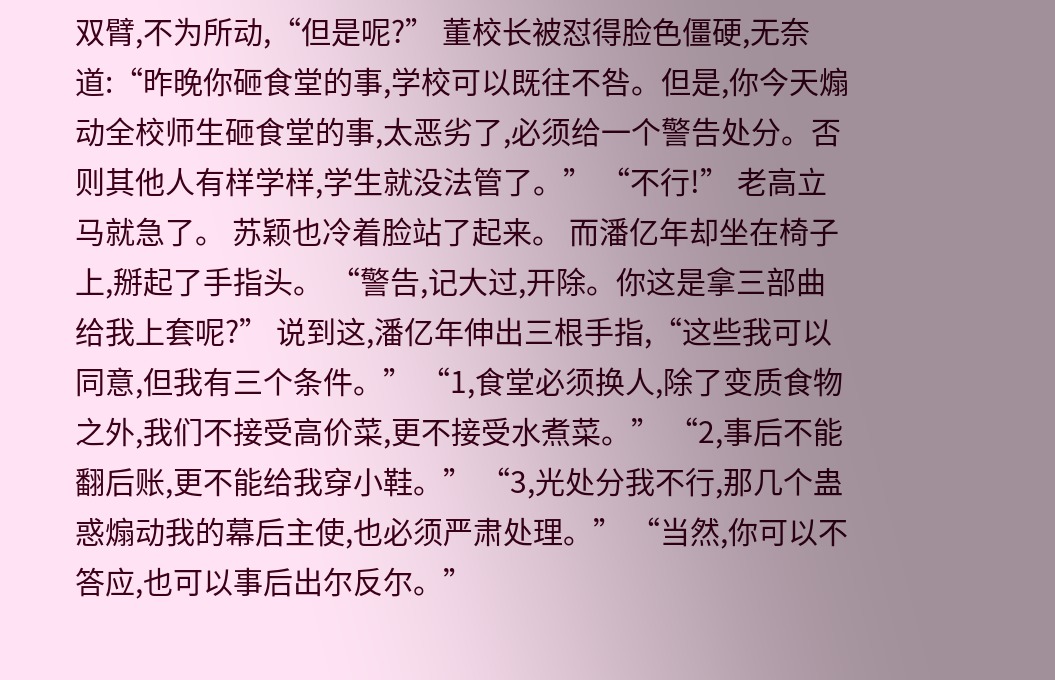双臂,不为所动,“但是呢?” 董校长被怼得脸色僵硬,无奈道:“昨晚你砸食堂的事,学校可以既往不咎。但是,你今天煽动全校师生砸食堂的事,太恶劣了,必须给一个警告处分。否则其他人有样学样,学生就没法管了。” “不行!” 老高立马就急了。 苏颖也冷着脸站了起来。 而潘亿年却坐在椅子上,掰起了手指头。 “警告,记大过,开除。你这是拿三部曲给我上套呢?” 说到这,潘亿年伸出三根手指,“这些我可以同意,但我有三个条件。” “1,食堂必须换人,除了变质食物之外,我们不接受高价菜,更不接受水煮菜。” “2,事后不能翻后账,更不能给我穿小鞋。” “3,光处分我不行,那几个蛊惑煽动我的幕后主使,也必须严肃处理。” “当然,你可以不答应,也可以事后出尔反尔。”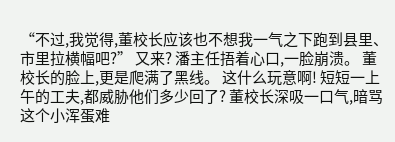“不过,我觉得,董校长应该也不想我一气之下跑到县里、市里拉横幅吧?” 又来? 潘主任捂着心口,一脸崩溃。 董校长的脸上,更是爬满了黑线。 这什么玩意啊! 短短一上午的工夫,都威胁他们多少回了? 董校长深吸一口气,暗骂这个小浑蛋难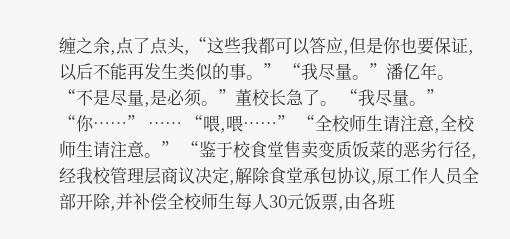缠之余,点了点头,“这些我都可以答应,但是你也要保证,以后不能再发生类似的事。” “我尽量。”潘亿年。 “不是尽量,是必须。”董校长急了。 “我尽量。” “你……” …… “喂,喂……” “全校师生请注意,全校师生请注意。” “鉴于校食堂售卖变质饭菜的恶劣行径,经我校管理层商议决定,解除食堂承包协议,原工作人员全部开除,并补偿全校师生每人30元饭票,由各班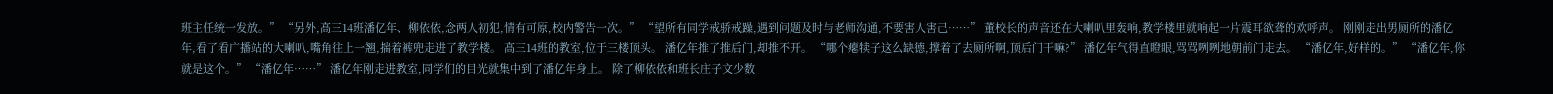班主任统一发放。” “另外,高三14班潘亿年、柳依依,念两人初犯,情有可原,校内警告一次。” “望所有同学戒骄戒躁,遇到问题及时与老师沟通,不要害人害己……” 董校长的声音还在大喇叭里轰响,教学楼里就响起一片震耳欲聋的欢呼声。 刚刚走出男厕所的潘亿年,看了看广播站的大喇叭,嘴角往上一翘,揣着裤兜走进了教学楼。 高三14班的教室,位于三楼顶头。 潘亿年推了推后门,却推不开。 “哪个瘪犊子这么缺德,撑着了去厕所啊,顶后门干嘛?” 潘亿年气得直瞪眼,骂骂咧咧地朝前门走去。 “潘亿年,好样的。” “潘亿年,你就是这个。” “潘亿年……” 潘亿年刚走进教室,同学们的目光就集中到了潘亿年身上。 除了柳依依和班长庄子文少数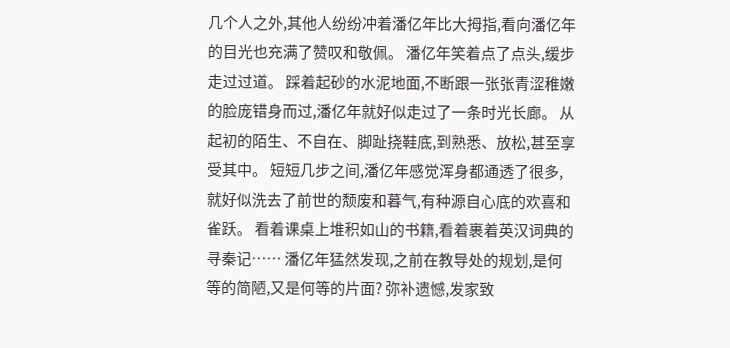几个人之外,其他人纷纷冲着潘亿年比大拇指,看向潘亿年的目光也充满了赞叹和敬佩。 潘亿年笑着点了点头,缓步走过过道。 踩着起砂的水泥地面,不断跟一张张青涩稚嫩的脸庞错身而过,潘亿年就好似走过了一条时光长廊。 从起初的陌生、不自在、脚趾挠鞋底,到熟悉、放松,甚至享受其中。 短短几步之间,潘亿年感觉浑身都通透了很多,就好似洗去了前世的颓废和暮气,有种源自心底的欢喜和雀跃。 看着课桌上堆积如山的书籍,看着裹着英汉词典的寻秦记…… 潘亿年猛然发现,之前在教导处的规划,是何等的简陋,又是何等的片面? 弥补遗憾,发家致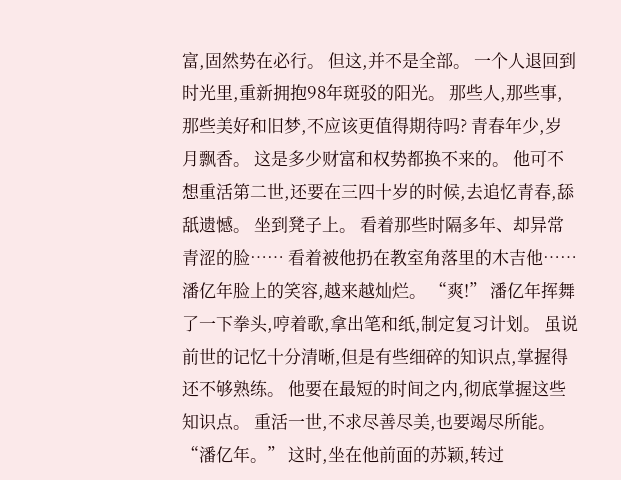富,固然势在必行。 但这,并不是全部。 一个人退回到时光里,重新拥抱98年斑驳的阳光。 那些人,那些事,那些美好和旧梦,不应该更值得期待吗? 青春年少,岁月飘香。 这是多少财富和权势都换不来的。 他可不想重活第二世,还要在三四十岁的时候,去追忆青春,舔舐遗憾。 坐到凳子上。 看着那些时隔多年、却异常青涩的脸…… 看着被他扔在教室角落里的木吉他…… 潘亿年脸上的笑容,越来越灿烂。 “爽!” 潘亿年挥舞了一下拳头,哼着歌,拿出笔和纸,制定复习计划。 虽说前世的记忆十分清晰,但是有些细碎的知识点,掌握得还不够熟练。 他要在最短的时间之内,彻底掌握这些知识点。 重活一世,不求尽善尽美,也要竭尽所能。 “潘亿年。” 这时,坐在他前面的苏颖,转过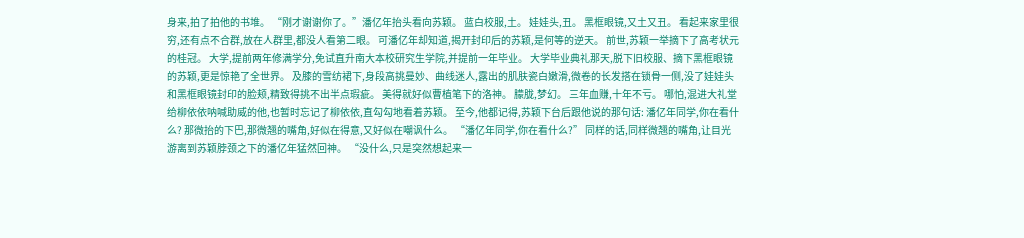身来,拍了拍他的书堆。 “刚才谢谢你了。”潘亿年抬头看向苏颖。 蓝白校服,土。 娃娃头,丑。 黑框眼镜,又土又丑。 看起来家里很穷,还有点不合群,放在人群里,都没人看第二眼。 可潘亿年却知道,揭开封印后的苏颖,是何等的逆天。 前世,苏颖一举摘下了高考状元的桂冠。 大学,提前两年修满学分,免试直升南大本校研究生学院,并提前一年毕业。 大学毕业典礼那天,脱下旧校服、摘下黑框眼镜的苏颖,更是惊艳了全世界。 及膝的雪纺裙下,身段高挑曼妙、曲线迷人,露出的肌肤瓷白嫩滑,微卷的长发搭在锁骨一侧,没了娃娃头和黑框眼镜封印的脸颊,精致得挑不出半点瑕疵。 美得就好似曹植笔下的洛神。 朦胧,梦幻。 三年血赚,十年不亏。 哪怕,混进大礼堂给柳依依呐喊助威的他,也暂时忘记了柳依依,直勾勾地看着苏颖。 至今,他都记得,苏颖下台后跟他说的那句话: 潘亿年同学,你在看什么? 那微抬的下巴,那微翘的嘴角,好似在得意,又好似在嘲讽什么。 “潘亿年同学,你在看什么?” 同样的话,同样微翘的嘴角,让目光游离到苏颖脖颈之下的潘亿年猛然回神。 “没什么,只是突然想起来一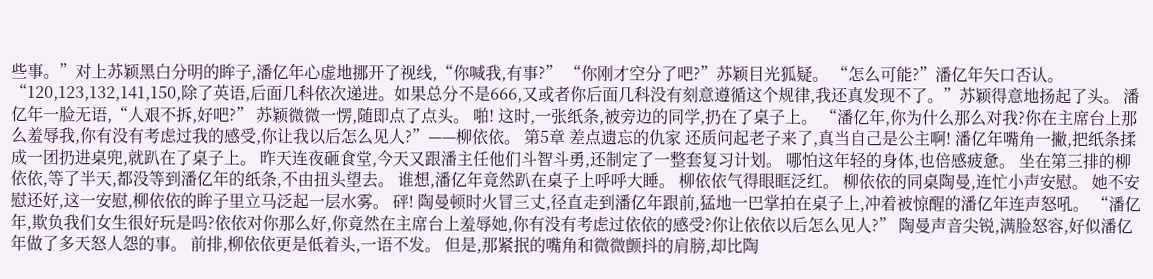些事。”对上苏颖黑白分明的眸子,潘亿年心虚地挪开了视线,“你喊我,有事?” “你刚才空分了吧?”苏颖目光狐疑。 “怎么可能?”潘亿年矢口否认。 “120,123,132,141,150,除了英语,后面几科依次递进。如果总分不是666,又或者你后面几科没有刻意遵循这个规律,我还真发现不了。”苏颖得意地扬起了头。 潘亿年一脸无语,“人艰不拆,好吧?” 苏颖微微一愣,随即点了点头。 啪! 这时,一张纸条,被旁边的同学,扔在了桌子上。 “潘亿年,你为什么那么对我?你在主席台上那么羞辱我,你有没有考虑过我的感受,你让我以后怎么见人?”——柳依依。 第5章 差点遗忘的仇家 还质问起老子来了,真当自己是公主啊! 潘亿年嘴角一撇,把纸条揉成一团扔进桌兜,就趴在了桌子上。 昨天连夜砸食堂,今天又跟潘主任他们斗智斗勇,还制定了一整套复习计划。 哪怕这年轻的身体,也倍感疲惫。 坐在第三排的柳依依,等了半天,都没等到潘亿年的纸条,不由扭头望去。 谁想,潘亿年竟然趴在桌子上呼呼大睡。 柳依依气得眼眶泛红。 柳依依的同桌陶曼,连忙小声安慰。 她不安慰还好,这一安慰,柳依依的眸子里立马泛起一层水雾。 砰! 陶曼顿时火冒三丈,径直走到潘亿年跟前,猛地一巴掌拍在桌子上,冲着被惊醒的潘亿年连声怒吼。 “潘亿年,欺负我们女生很好玩是吗?依依对你那么好,你竟然在主席台上羞辱她,你有没有考虑过依依的感受?你让依依以后怎么见人?” 陶曼声音尖锐,满脸怒容,好似潘亿年做了多天怒人怨的事。 前排,柳依依更是低着头,一语不发。 但是,那紧抿的嘴角和微微颤抖的肩膀,却比陶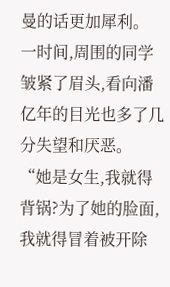曼的话更加犀利。 一时间,周围的同学皱紧了眉头,看向潘亿年的目光也多了几分失望和厌恶。 “她是女生,我就得背锅?为了她的脸面,我就得冒着被开除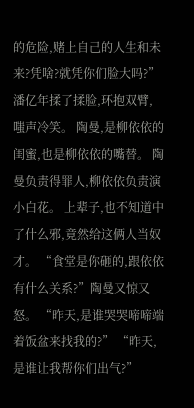的危险,赌上自己的人生和未来?凭啥?就凭你们脸大吗?”潘亿年揉了揉脸,环抱双臂,嗤声冷笑。 陶曼,是柳依依的闺蜜,也是柳依依的嘴替。 陶曼负责得罪人,柳依依负责演小白花。 上辈子,也不知道中了什么邪,竟然给这俩人当奴才。 “食堂是你砸的,跟依依有什么关系?”陶曼又惊又怒。 “昨天,是谁哭哭啼啼端着饭盆来找我的?” “昨天,是谁让我帮你们出气?”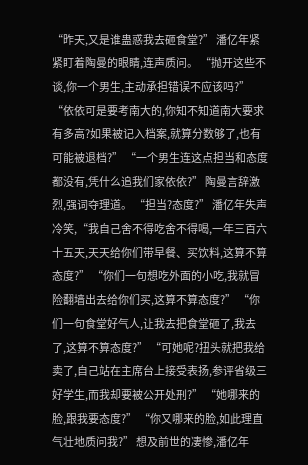“昨天,又是谁蛊惑我去砸食堂?” 潘亿年紧紧盯着陶曼的眼睛,连声质问。 “抛开这些不谈,你一个男生,主动承担错误不应该吗?” “依依可是要考南大的,你知不知道南大要求有多高?如果被记入档案,就算分数够了,也有可能被退档?” “一个男生连这点担当和态度都没有,凭什么追我们家依依?” 陶曼言辞激烈,强词夺理道。 “担当?态度?” 潘亿年失声冷笑,“我自己舍不得吃舍不得喝,一年三百六十五天,天天给你们带早餐、买饮料,这算不算态度?” “你们一句想吃外面的小吃,我就冒险翻墙出去给你们买,这算不算态度?” “你们一句食堂好气人,让我去把食堂砸了,我去了,这算不算态度?” “可她呢?扭头就把我给卖了,自己站在主席台上接受表扬,参评省级三好学生,而我却要被公开处刑?” “她哪来的脸,跟我要态度?” “你又哪来的脸,如此理直气壮地质问我?” 想及前世的凄惨,潘亿年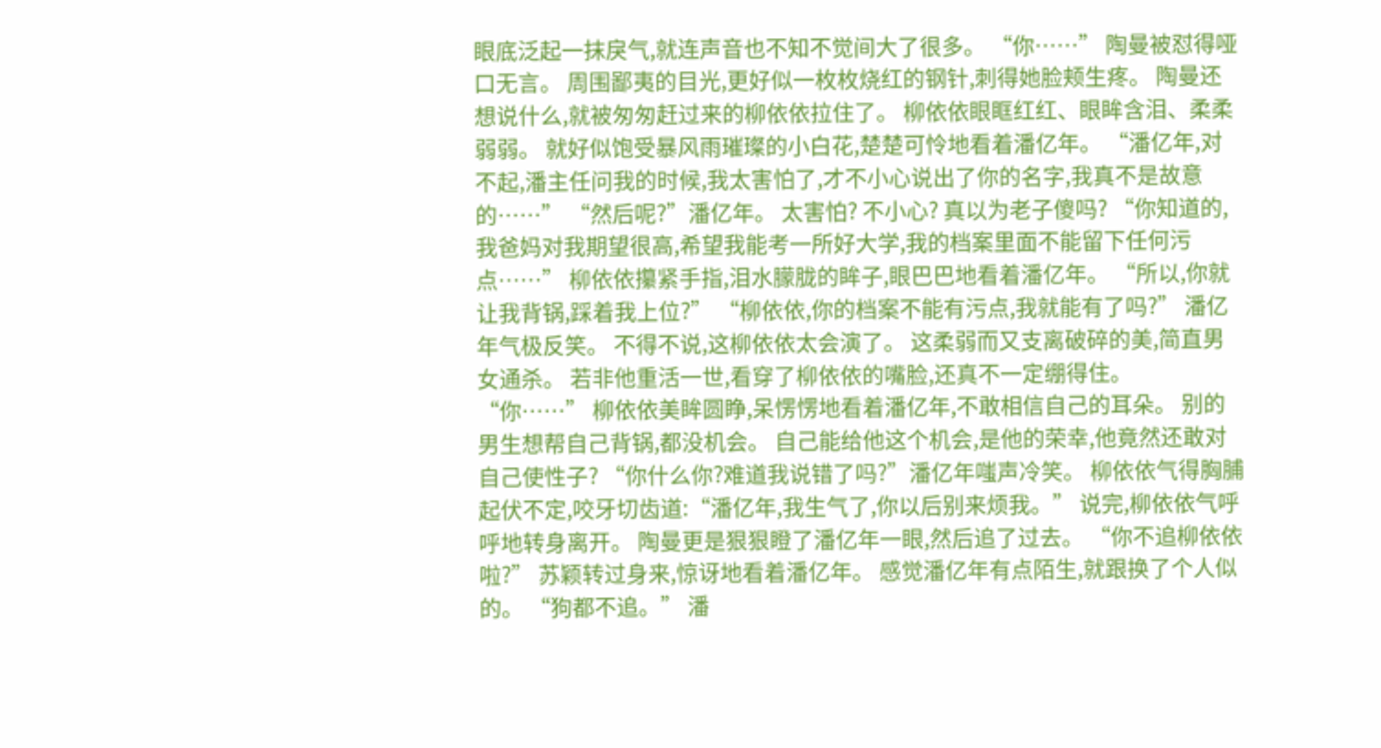眼底泛起一抹戾气,就连声音也不知不觉间大了很多。 “你……” 陶曼被怼得哑口无言。 周围鄙夷的目光,更好似一枚枚烧红的钢针,刺得她脸颊生疼。 陶曼还想说什么,就被匆匆赶过来的柳依依拉住了。 柳依依眼眶红红、眼眸含泪、柔柔弱弱。 就好似饱受暴风雨璀璨的小白花,楚楚可怜地看着潘亿年。 “潘亿年,对不起,潘主任问我的时候,我太害怕了,才不小心说出了你的名字,我真不是故意的……” “然后呢?”潘亿年。 太害怕? 不小心? 真以为老子傻吗? “你知道的,我爸妈对我期望很高,希望我能考一所好大学,我的档案里面不能留下任何污点……” 柳依依攥紧手指,泪水朦胧的眸子,眼巴巴地看着潘亿年。 “所以,你就让我背锅,踩着我上位?” “柳依依,你的档案不能有污点,我就能有了吗?” 潘亿年气极反笑。 不得不说,这柳依依太会演了。 这柔弱而又支离破碎的美,简直男女通杀。 若非他重活一世,看穿了柳依依的嘴脸,还真不一定绷得住。 “你……” 柳依依美眸圆睁,呆愣愣地看着潘亿年,不敢相信自己的耳朵。 别的男生想帮自己背锅,都没机会。 自己能给他这个机会,是他的荣幸,他竟然还敢对自己使性子? “你什么你?难道我说错了吗?”潘亿年嗤声冷笑。 柳依依气得胸脯起伏不定,咬牙切齿道:“潘亿年,我生气了,你以后别来烦我。” 说完,柳依依气呼呼地转身离开。 陶曼更是狠狠瞪了潘亿年一眼,然后追了过去。 “你不追柳依依啦?” 苏颖转过身来,惊讶地看着潘亿年。 感觉潘亿年有点陌生,就跟换了个人似的。 “狗都不追。” 潘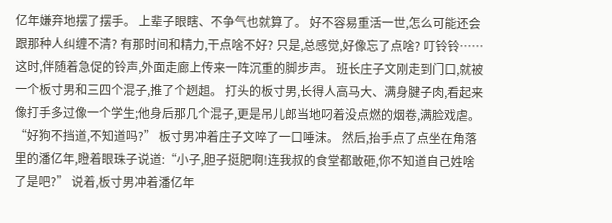亿年嫌弃地摆了摆手。 上辈子眼瞎、不争气也就算了。 好不容易重活一世,怎么可能还会跟那种人纠缠不清? 有那时间和精力,干点啥不好? 只是,总感觉,好像忘了点啥? 叮铃铃…… 这时,伴随着急促的铃声,外面走廊上传来一阵沉重的脚步声。 班长庄子文刚走到门口,就被一个板寸男和三四个混子,推了个趔趄。 打头的板寸男,长得人高马大、满身腱子肉,看起来像打手多过像一个学生;他身后那几个混子,更是吊儿郎当地叼着没点燃的烟卷,满脸戏虐。 “好狗不挡道,不知道吗?” 板寸男冲着庄子文啐了一口唾沫。 然后,抬手点了点坐在角落里的潘亿年,瞪着眼珠子说道:“小子,胆子挺肥啊!连我叔的食堂都敢砸,你不知道自己姓啥了是吧?” 说着,板寸男冲着潘亿年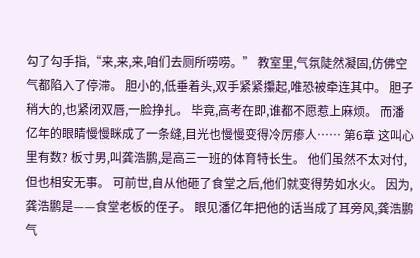勾了勾手指,“来,来,来,咱们去厕所唠唠。” 教室里,气氛陡然凝固,仿佛空气都陷入了停滞。 胆小的,低垂着头,双手紧紧攥起,唯恐被牵连其中。 胆子稍大的,也紧闭双唇,一脸挣扎。 毕竟,高考在即,谁都不愿惹上麻烦。 而潘亿年的眼睛慢慢眯成了一条缝,目光也慢慢变得冷厉瘆人…… 第6章 这叫心里有数? 板寸男,叫龚浩鹏,是高三一班的体育特长生。 他们虽然不太对付,但也相安无事。 可前世,自从他砸了食堂之后,他们就变得势如水火。 因为,龚浩鹏是——食堂老板的侄子。 眼见潘亿年把他的话当成了耳旁风,龚浩鹏气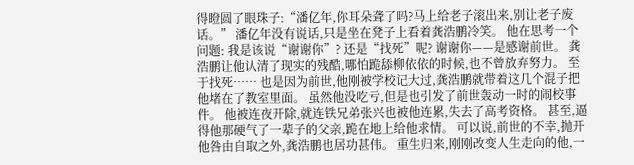得瞪圆了眼珠子:“潘亿年,你耳朵聋了吗?马上给老子滚出来,别让老子废话。” 潘亿年没有说话,只是坐在凳子上看着龚浩鹏冷笑。 他在思考一个问题: 我是该说“谢谢你”? 还是“找死”呢? 谢谢你——是感谢前世。 龚浩鹏让他认清了现实的残酷,哪怕跪舔柳依依的时候,也不曾放弃努力。 至于找死…… 也是因为前世,他刚被学校记大过,龚浩鹏就带着这几个混子把他堵在了教室里面。 虽然他没吃亏,但是也引发了前世轰动一时的闹校事件。 他被连夜开除,就连铁兄弟张兴也被他连累,失去了高考资格。 甚至,逼得他那硬气了一辈子的父亲,跪在地上给他求情。 可以说,前世的不幸,抛开他咎由自取之外,龚浩鹏也居功甚伟。 重生归来,刚刚改变人生走向的他,一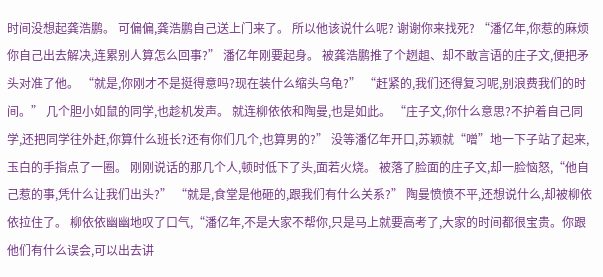时间没想起龚浩鹏。 可偏偏,龚浩鹏自己送上门来了。 所以他该说什么呢? 谢谢你来找死? “潘亿年,你惹的麻烦你自己出去解决,连累别人算怎么回事?” 潘亿年刚要起身。 被龚浩鹏推了个趔趄、却不敢言语的庄子文,便把矛头对准了他。 “就是,你刚才不是挺得意吗?现在装什么缩头乌龟?” “赶紧的,我们还得复习呢,别浪费我们的时间。” 几个胆小如鼠的同学,也趁机发声。 就连柳依依和陶曼,也是如此。 “庄子文,你什么意思?不护着自己同学,还把同学往外赶,你算什么班长?还有你们几个,也算男的?” 没等潘亿年开口,苏颖就“噌”地一下子站了起来,玉白的手指点了一圈。 刚刚说话的那几个人,顿时低下了头,面若火烧。 被落了脸面的庄子文,却一脸恼怒,“他自己惹的事,凭什么让我们出头?” “就是,食堂是他砸的,跟我们有什么关系?” 陶曼愤愤不平,还想说什么,却被柳依依拉住了。 柳依依幽幽地叹了口气,“潘亿年,不是大家不帮你,只是马上就要高考了,大家的时间都很宝贵。你跟他们有什么误会,可以出去讲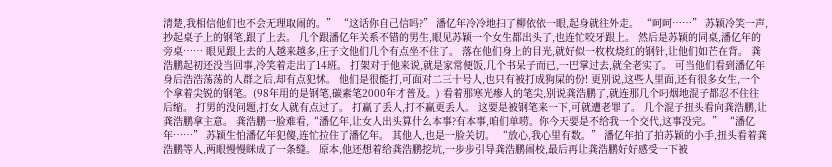清楚,我相信他们也不会无理取闹的。” “这话你自己信吗?” 潘亿年冷冷地扫了柳依依一眼,起身就往外走。 “呵呵……” 苏颖冷笑一声,抄起桌子上的钢笔,跟了上去。 几个跟潘亿年关系不错的男生,眼见苏颖一个女生都出头了,也连忙咬牙跟上。 然后是苏颖的同桌,潘亿年的旁桌…… 眼见跟上去的人越来越多,庄子文他们几个有点坐不住了。 落在他们身上的目光,就好似一枚枚烧红的钢针,让他们如芒在背。 龚浩鹏起初还没当回事,冷笑着走出了14班。 打架对于他来说,就是家常便饭,几个书呆子而已,一巴掌过去,就全老实了。 可当他们看到潘亿年身后浩浩荡荡的人群之后,却有点犯怵。 他们是很能打,可面对二三十号人,也只有被打成狗屎的份! 更别说,这些人里面,还有很多女生,一个个拿着尖锐的钢笔。(98年用的是钢笔,碳素笔2000年才普及。) 看着那寒光瘆人的笔尖,别说龚浩鹏了,就连那几个叼烟地混子都忍不住往后缩。 打男的没问题,打女人就有点过了。 打赢了丢人,打不赢更丢人。 这要是被钢笔来一下,可就遭老罪了。 几个混子扭头看向龚浩鹏,让龚浩鹏拿主意。 龚浩鹏一脸难看,“潘亿年,让女人出头算什么本事?有本事,咱们单唠。你今天要是不给我一个交代,这事没完。” “潘亿年……” 苏颖生怕潘亿年犯傻,连忙拉住了潘亿年。 其他人,也是一脸关切。 “放心,我心里有数。” 潘亿年拍了拍苏颖的小手,扭头看着龚浩鹏等人,两眼慢慢眯成了一条缝。 原本,他还想着给龚浩鹏挖坑,一步步引导龚浩鹏闹校,最后再让龚浩鹏好好感受一下被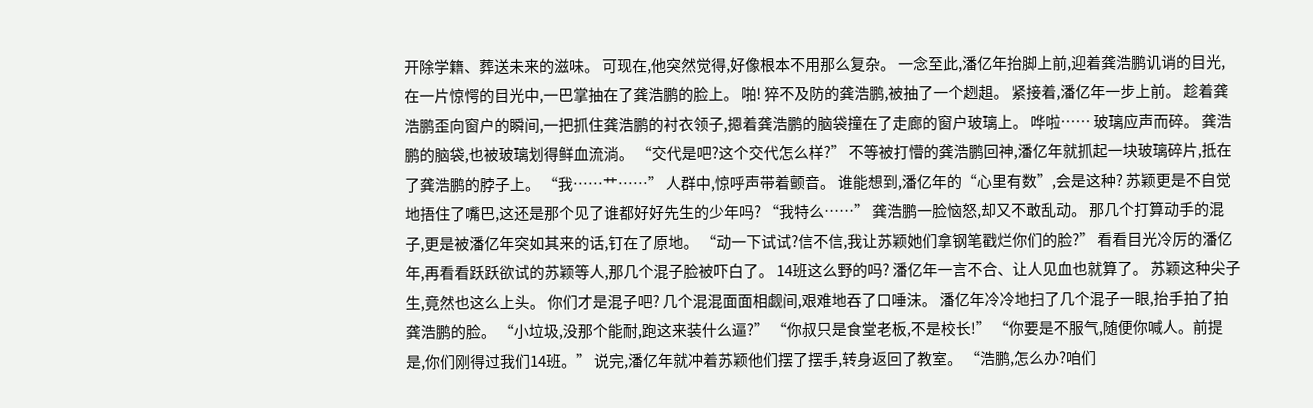开除学籍、葬送未来的滋味。 可现在,他突然觉得,好像根本不用那么复杂。 一念至此,潘亿年抬脚上前,迎着龚浩鹏讥诮的目光,在一片惊愕的目光中,一巴掌抽在了龚浩鹏的脸上。 啪! 猝不及防的龚浩鹏,被抽了一个趔趄。 紧接着,潘亿年一步上前。 趁着龚浩鹏歪向窗户的瞬间,一把抓住龚浩鹏的衬衣领子,摁着龚浩鹏的脑袋撞在了走廊的窗户玻璃上。 哗啦…… 玻璃应声而碎。 龚浩鹏的脑袋,也被玻璃划得鲜血流淌。 “交代是吧?这个交代怎么样?” 不等被打懵的龚浩鹏回神,潘亿年就抓起一块玻璃碎片,抵在了龚浩鹏的脖子上。 “我……艹……” 人群中,惊呼声带着颤音。 谁能想到,潘亿年的“心里有数”,会是这种? 苏颖更是不自觉地捂住了嘴巴,这还是那个见了谁都好好先生的少年吗? “我特么……” 龚浩鹏一脸恼怒,却又不敢乱动。 那几个打算动手的混子,更是被潘亿年突如其来的话,钉在了原地。 “动一下试试?信不信,我让苏颖她们拿钢笔戳烂你们的脸?” 看看目光冷厉的潘亿年,再看看跃跃欲试的苏颖等人,那几个混子脸被吓白了。 14班这么野的吗? 潘亿年一言不合、让人见血也就算了。 苏颖这种尖子生,竟然也这么上头。 你们才是混子吧? 几个混混面面相觑间,艰难地吞了口唾沫。 潘亿年冷冷地扫了几个混子一眼,抬手拍了拍龚浩鹏的脸。 “小垃圾,没那个能耐,跑这来装什么逼?” “你叔只是食堂老板,不是校长!” “你要是不服气,随便你喊人。前提是,你们刚得过我们14班。” 说完,潘亿年就冲着苏颖他们摆了摆手,转身返回了教室。 “浩鹏,怎么办?咱们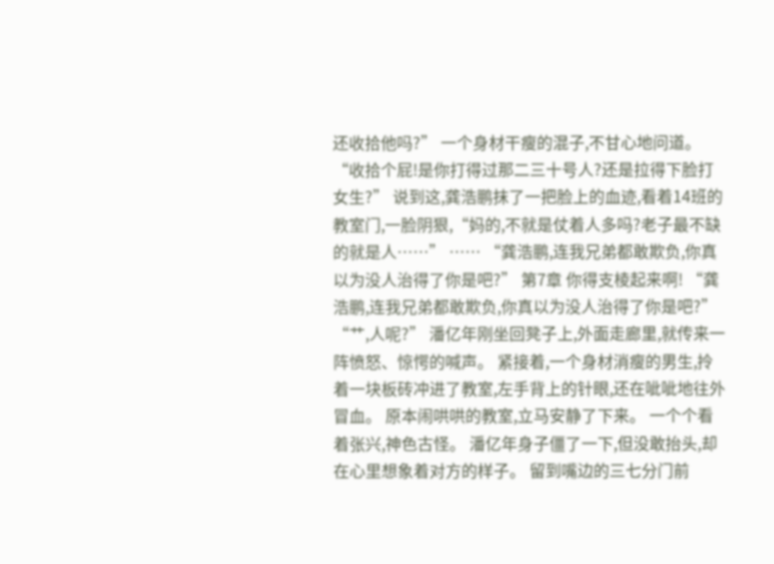还收拾他吗?” 一个身材干瘦的混子,不甘心地问道。 “收拾个屁!是你打得过那二三十号人?还是拉得下脸打女生?” 说到这,龚浩鹏抹了一把脸上的血迹,看着14班的教室门,一脸阴狠,“妈的,不就是仗着人多吗?老子最不缺的就是人……” …… “龚浩鹏,连我兄弟都敢欺负,你真以为没人治得了你是吧?” 第7章 你得支棱起来啊! “龚浩鹏,连我兄弟都敢欺负,你真以为没人治得了你是吧?” “艹,人呢?” 潘亿年刚坐回凳子上,外面走廊里,就传来一阵愤怒、惊愕的喊声。 紧接着,一个身材消瘦的男生,拎着一块板砖冲进了教室,左手背上的针眼,还在呲呲地往外冒血。 原本闹哄哄的教室,立马安静了下来。 一个个看着张兴,神色古怪。 潘亿年身子僵了一下,但没敢抬头,却在心里想象着对方的样子。 留到嘴边的三七分门前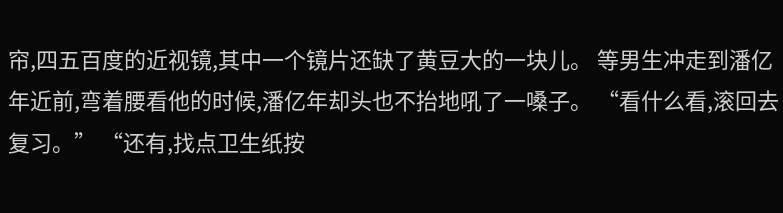帘,四五百度的近视镜,其中一个镜片还缺了黄豆大的一块儿。 等男生冲走到潘亿年近前,弯着腰看他的时候,潘亿年却头也不抬地吼了一嗓子。 “看什么看,滚回去复习。” “还有,找点卫生纸按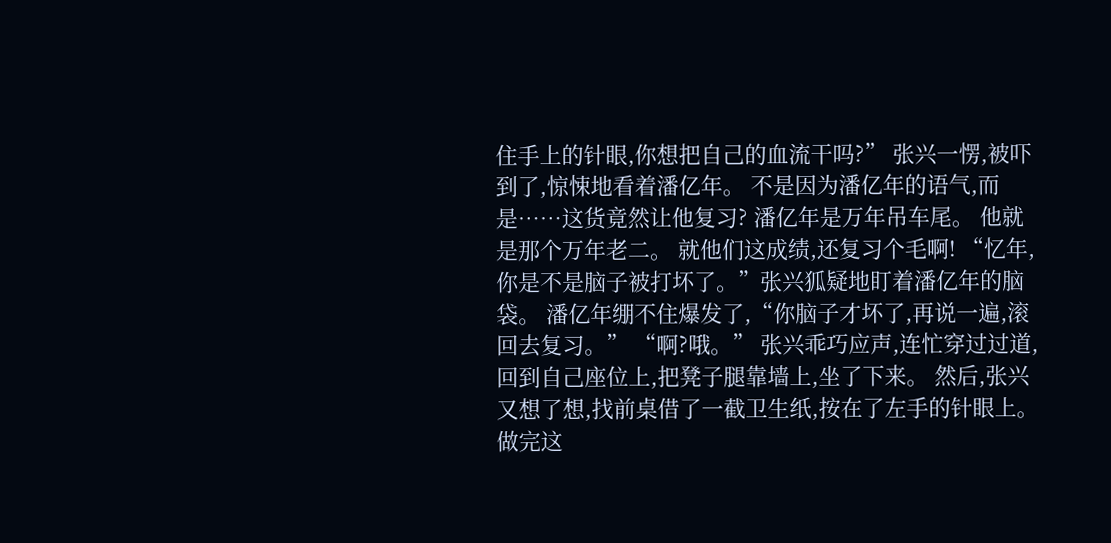住手上的针眼,你想把自己的血流干吗?” 张兴一愣,被吓到了,惊悚地看着潘亿年。 不是因为潘亿年的语气,而是……这货竟然让他复习? 潘亿年是万年吊车尾。 他就是那个万年老二。 就他们这成绩,还复习个毛啊! “忆年,你是不是脑子被打坏了。”张兴狐疑地盯着潘亿年的脑袋。 潘亿年绷不住爆发了,“你脑子才坏了,再说一遍,滚回去复习。” “啊?哦。” 张兴乖巧应声,连忙穿过过道,回到自己座位上,把凳子腿靠墙上,坐了下来。 然后,张兴又想了想,找前桌借了一截卫生纸,按在了左手的针眼上。 做完这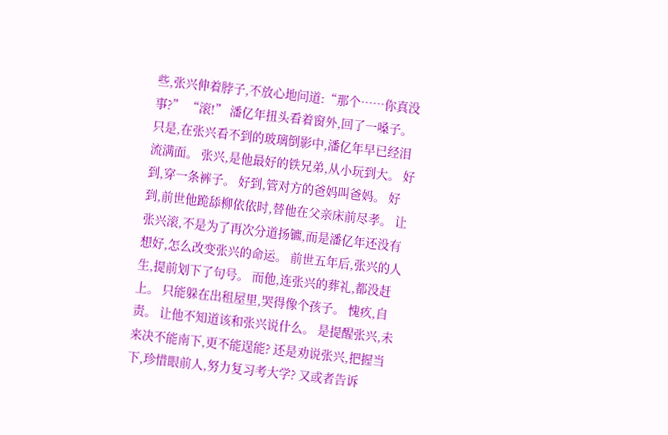些,张兴伸着脖子,不放心地问道:“那个……你真没事?” “滚!” 潘亿年扭头看着窗外,回了一嗓子。 只是,在张兴看不到的玻璃倒影中,潘亿年早已经泪流满面。 张兴,是他最好的铁兄弟,从小玩到大。 好到,穿一条裤子。 好到,管对方的爸妈叫爸妈。 好到,前世他跪舔柳依依时,替他在父亲床前尽孝。 让张兴滚,不是为了再次分道扬镳,而是潘亿年还没有想好,怎么改变张兴的命运。 前世五年后,张兴的人生,提前划下了句号。 而他,连张兴的葬礼,都没赶上。 只能躲在出租屋里,哭得像个孩子。 愧疚,自责。 让他不知道该和张兴说什么。 是提醒张兴,未来决不能南下,更不能逞能? 还是劝说张兴,把握当下,珍惜眼前人,努力复习考大学? 又或者告诉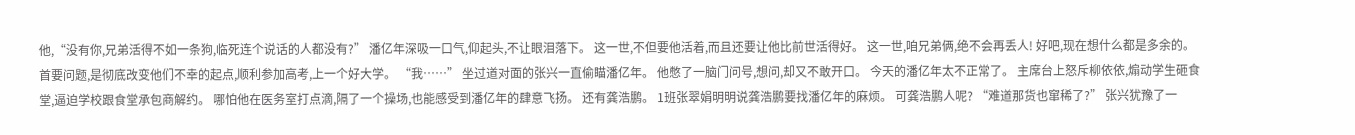他,“没有你,兄弟活得不如一条狗,临死连个说话的人都没有?” 潘亿年深吸一口气,仰起头,不让眼泪落下。 这一世,不但要他活着,而且还要让他比前世活得好。 这一世,咱兄弟俩,绝不会再丢人! 好吧,现在想什么都是多余的。 首要问题,是彻底改变他们不幸的起点,顺利参加高考,上一个好大学。 “我……” 坐过道对面的张兴一直偷瞄潘亿年。 他憋了一脑门问号,想问,却又不敢开口。 今天的潘亿年太不正常了。 主席台上怒斥柳依依,煽动学生砸食堂,逼迫学校跟食堂承包商解约。 哪怕他在医务室打点滴,隔了一个操场,也能感受到潘亿年的肆意飞扬。 还有龚浩鹏。 1班张翠娟明明说龚浩鹏要找潘亿年的麻烦。 可龚浩鹏人呢? “难道那货也窜稀了?” 张兴犹豫了一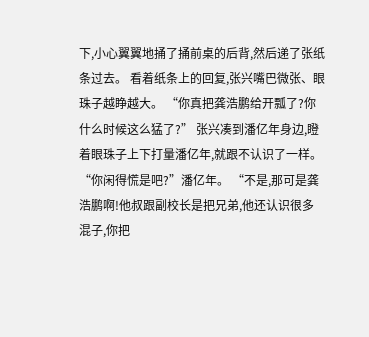下,小心翼翼地捅了捅前桌的后背,然后递了张纸条过去。 看着纸条上的回复,张兴嘴巴微张、眼珠子越睁越大。 “你真把龚浩鹏给开瓢了?你什么时候这么猛了?” 张兴凑到潘亿年身边,瞪着眼珠子上下打量潘亿年,就跟不认识了一样。 “你闲得慌是吧?”潘亿年。 “不是,那可是龚浩鹏啊!他叔跟副校长是把兄弟,他还认识很多混子,你把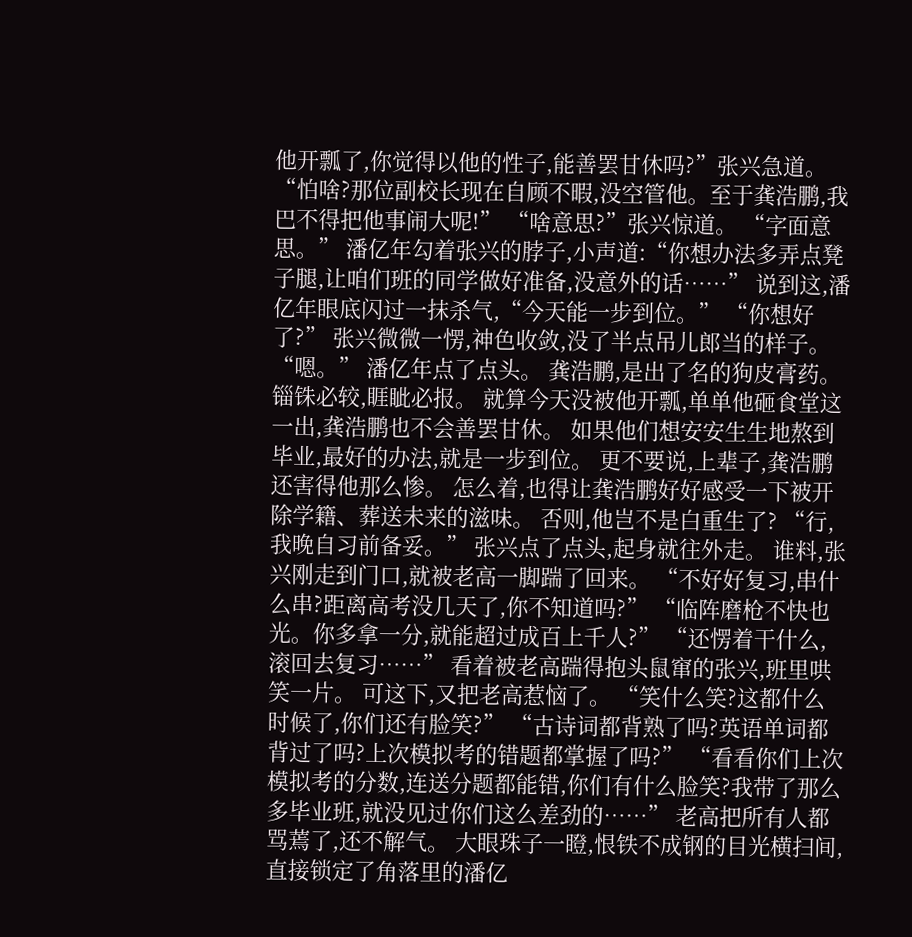他开瓢了,你觉得以他的性子,能善罢甘休吗?”张兴急道。 “怕啥?那位副校长现在自顾不暇,没空管他。至于龚浩鹏,我巴不得把他事闹大呢!” “啥意思?”张兴惊道。 “字面意思。” 潘亿年勾着张兴的脖子,小声道:“你想办法多弄点凳子腿,让咱们班的同学做好准备,没意外的话……” 说到这,潘亿年眼底闪过一抹杀气,“今天能一步到位。” “你想好了?” 张兴微微一愣,神色收敛,没了半点吊儿郎当的样子。 “嗯。” 潘亿年点了点头。 龚浩鹏,是出了名的狗皮膏药。 锱铢必较,睚眦必报。 就算今天没被他开瓢,单单他砸食堂这一出,龚浩鹏也不会善罢甘休。 如果他们想安安生生地熬到毕业,最好的办法,就是一步到位。 更不要说,上辈子,龚浩鹏还害得他那么惨。 怎么着,也得让龚浩鹏好好感受一下被开除学籍、葬送未来的滋味。 否则,他岂不是白重生了? “行,我晚自习前备妥。” 张兴点了点头,起身就往外走。 谁料,张兴刚走到门口,就被老高一脚踹了回来。 “不好好复习,串什么串?距离高考没几天了,你不知道吗?” “临阵磨枪不快也光。你多拿一分,就能超过成百上千人?” “还愣着干什么,滚回去复习……” 看着被老高踹得抱头鼠窜的张兴,班里哄笑一片。 可这下,又把老高惹恼了。 “笑什么笑?这都什么时候了,你们还有脸笑?” “古诗词都背熟了吗?英语单词都背过了吗?上次模拟考的错题都掌握了吗?” “看看你们上次模拟考的分数,连送分题都能错,你们有什么脸笑?我带了那么多毕业班,就没见过你们这么差劲的……” 老高把所有人都骂蔫了,还不解气。 大眼珠子一瞪,恨铁不成钢的目光横扫间,直接锁定了角落里的潘亿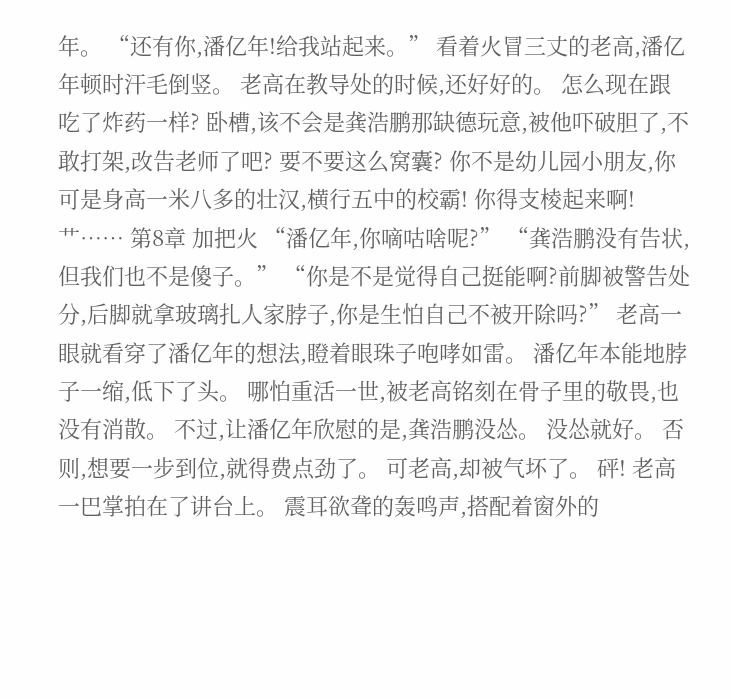年。 “还有你,潘亿年!给我站起来。” 看着火冒三丈的老高,潘亿年顿时汗毛倒竖。 老高在教导处的时候,还好好的。 怎么现在跟吃了炸药一样? 卧槽,该不会是龚浩鹏那缺德玩意,被他吓破胆了,不敢打架,改告老师了吧? 要不要这么窝囊? 你不是幼儿园小朋友,你可是身高一米八多的壮汉,横行五中的校霸! 你得支棱起来啊! 艹…… 第8章 加把火 “潘亿年,你嘀咕啥呢?” “龚浩鹏没有告状,但我们也不是傻子。” “你是不是觉得自己挺能啊?前脚被警告处分,后脚就拿玻璃扎人家脖子,你是生怕自己不被开除吗?” 老高一眼就看穿了潘亿年的想法,瞪着眼珠子咆哮如雷。 潘亿年本能地脖子一缩,低下了头。 哪怕重活一世,被老高铭刻在骨子里的敬畏,也没有消散。 不过,让潘亿年欣慰的是,龚浩鹏没怂。 没怂就好。 否则,想要一步到位,就得费点劲了。 可老高,却被气坏了。 砰! 老高一巴掌拍在了讲台上。 震耳欲聋的轰鸣声,搭配着窗外的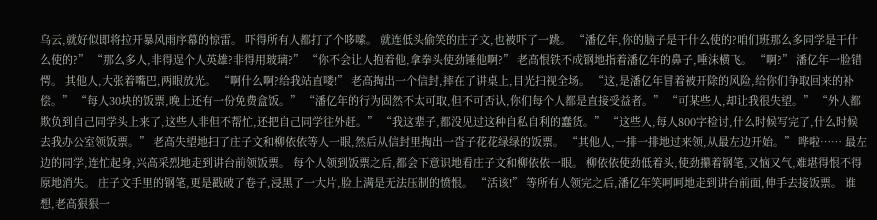乌云,就好似即将拉开暴风雨序幕的惊雷。 吓得所有人都打了个哆嗦。 就连低头偷笑的庄子文,也被吓了一跳。 “潘亿年,你的脑子是干什么使的?咱们班那么多同学是干什么使的?” “那么多人,非得逞个人英雄?非得用玻璃?” “你不会让人抱着他,拿拳头使劲锤他啊?” 老高恨铁不成钢地指着潘亿年的鼻子,唾沫横飞。 “啊?” 潘亿年一脸错愕。 其他人,大张着嘴巴,两眼放光。 “啊什么啊?给我站直喽!” 老高掏出一个信封,摔在了讲桌上,目光扫视全场。 “这,是潘亿年冒着被开除的风险,给你们争取回来的补偿。” “每人30块的饭票,晚上还有一份免费盒饭。” “潘亿年的行为固然不太可取,但不可否认,你们每个人都是直接受益者。” “可某些人,却让我很失望。” “外人都欺负到自己同学头上来了,这些人非但不帮忙,还把自己同学往外赶。” “我这辈子,都没见过这种自私自利的蠢货。” “这些人,每人800字检讨,什么时候写完了,什么时候去我办公室领饭票。” 老高失望地扫了庄子文和柳依依等人一眼,然后从信封里掏出一沓子花花绿绿的饭票。 “其他人,一排一排地过来领,从最左边开始。” 哗啦…… 最左边的同学,连忙起身,兴高采烈地走到讲台前领饭票。 每个人领到饭票之后,都会下意识地看庄子文和柳依依一眼。 柳依依使劲低着头,使劲攥着钢笔,又恼又气,难堪得恨不得原地消失。 庄子文手里的钢笔,更是戳破了卷子,浸黑了一大片,脸上满是无法压制的愤恨。 “活该!” 等所有人领完之后,潘亿年笑呵呵地走到讲台前面,伸手去接饭票。 谁想,老高狠狠一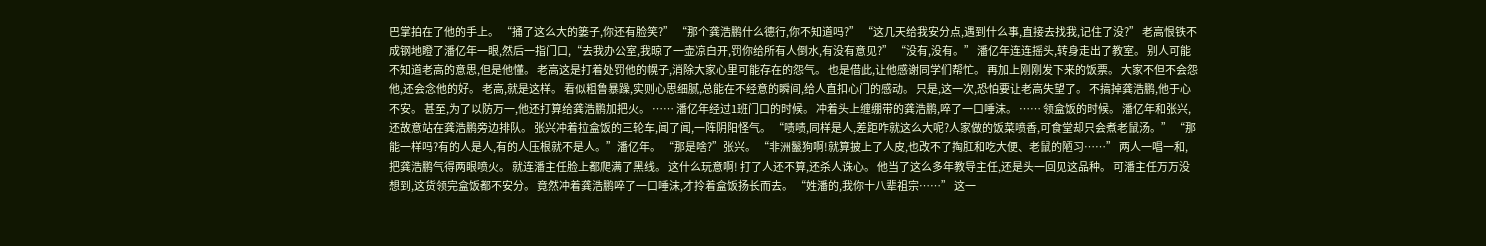巴掌拍在了他的手上。 “捅了这么大的篓子,你还有脸笑?” “那个龚浩鹏什么德行,你不知道吗?” “这几天给我安分点,遇到什么事,直接去找我,记住了没?” 老高恨铁不成钢地瞪了潘亿年一眼,然后一指门口,“去我办公室,我晾了一壶凉白开,罚你给所有人倒水,有没有意见?” “没有,没有。” 潘亿年连连摇头,转身走出了教室。 别人可能不知道老高的意思,但是他懂。 老高这是打着处罚他的幌子,消除大家心里可能存在的怨气。 也是借此,让他感谢同学们帮忙。 再加上刚刚发下来的饭票。 大家不但不会怨他,还会念他的好。 老高,就是这样。 看似粗鲁暴躁,实则心思细腻,总能在不经意的瞬间,给人直扣心门的感动。 只是,这一次,恐怕要让老高失望了。 不搞掉龚浩鹏,他于心不安。 甚至,为了以防万一,他还打算给龚浩鹏加把火。 …… 潘亿年经过1班门口的时候。 冲着头上缠绷带的龚浩鹏,啐了一口唾沫。 …… 领盒饭的时候。 潘亿年和张兴,还故意站在龚浩鹏旁边排队。 张兴冲着拉盒饭的三轮车,闻了闻,一阵阴阳怪气。 “啧啧,同样是人,差距咋就这么大呢?人家做的饭菜喷香,可食堂却只会煮老鼠汤。” “那能一样吗?有的人是人,有的人压根就不是人。”潘亿年。 “那是啥?”张兴。 “非洲鬣狗啊!就算披上了人皮,也改不了掏肛和吃大便、老鼠的陋习……” 两人一唱一和,把龚浩鹏气得两眼喷火。 就连潘主任脸上都爬满了黑线。 这什么玩意啊! 打了人还不算,还杀人诛心。 他当了这么多年教导主任,还是头一回见这品种。 可潘主任万万没想到,这货领完盒饭都不安分。 竟然冲着龚浩鹏啐了一口唾沫,才拎着盒饭扬长而去。 “姓潘的,我你十八辈祖宗……” 这一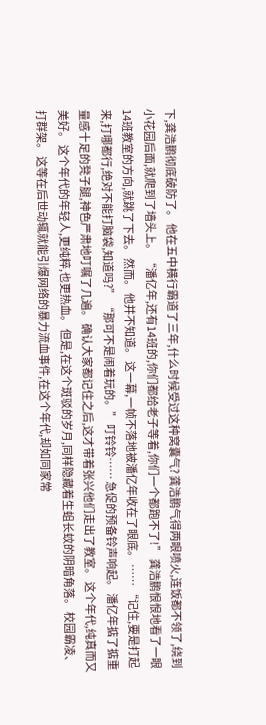下,龚浩鹏彻底破防了。 他在五中横行霸道了三年,什么时候受过这种窝囊气? 龚浩鹏气得两眼喷火,连饭都不领了,绕到小花园后面,就爬到了墙头上。 “潘亿年,还有14班的,你们都给老子等着,你们一个都跑不了!” 龚浩鹏恨恨地看了一眼14班教室的方向,就跳了下去。 然而。 他并不知道。 这一幕,一帧不落地被潘亿年收在了眼底。 …… “记住,要是打起来,打哪都行,绝对不能打脑袋,知道吗?” “那可不是闹着玩的。” 叮铃铃…… 急促的预备铃声响起。 潘亿年掂了掂重量感十足的凳子腿,神色严肃地叮嘱了几遍。 确认大家都记住之后,这才带着张兴他们走出了教室。 这个年代,纯真而又美好。 这个年代的年轻人,更纯粹,也更热血。 但是,在这个斑驳的岁月,同样隐藏着生蛆长蚊的阴暗角落。 校园霸凌、打群架。 这等在后世动辄就能引爆网络的暴力流血事件,在这个年代,却如同家常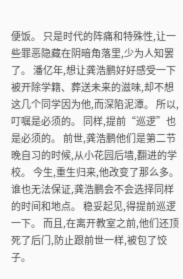便饭。 只是时代的阵痛和特殊性,让一些罪恶隐藏在阴暗角落里,少为人知罢了。 潘亿年,想让龚浩鹏好好感受一下被开除学籍、葬送未来的滋味,却不想这几个同学因为他,而深陷泥潭。 所以,叮嘱是必须的。 同样,提前“巡逻”也是必须的。 前世,龚浩鹏他们是第二节晚自习的时候,从小花园后墙,翻进的学校。 今生,重生归来,他改变了那么多。 谁也无法保证,龚浩鹏会不会选择同样的时间和地点。 稳妥起见,得提前巡逻一下。 而且,在离开教室之前,他们还顶死了后门,防止跟前世一样,被包了饺子。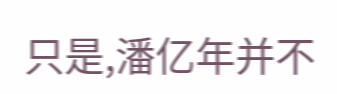只是,潘亿年并不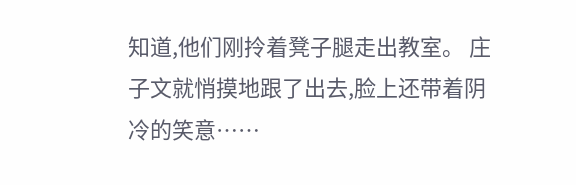知道,他们刚拎着凳子腿走出教室。 庄子文就悄摸地跟了出去,脸上还带着阴冷的笑意……